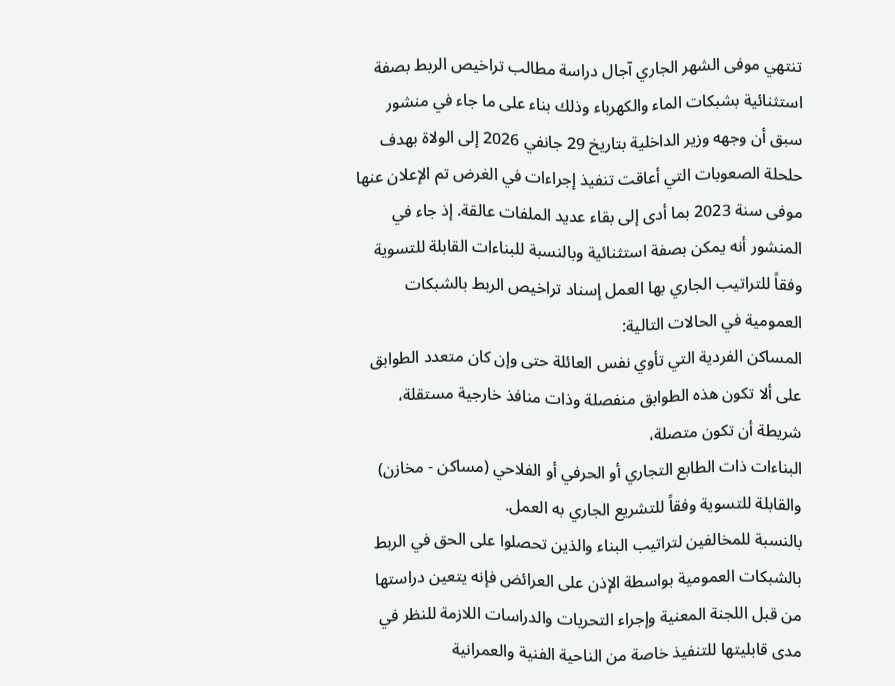تنتهي موفى الشهر الجاري آجال دراسة مطالب تراخيص الربط بصفة استثنائية بشبكات الماء والكهرباء وذلك بناء على ما جاء في منشور سبق أن وجهه وزير الداخلية بتاريخ 29 جانفي 2026 إلى الولاة بهدف حلحلة الصعوبات التي أعاقت تنفيذ إجراءات في الغرض تم الإعلان عنها موفى سنة 2023 بما أدى إلى بقاء عديد الملفات عالقة. إذ جاء في المنشور أنه يمكن بصفة استثنائية وبالنسبة للبناءات القابلة للتسوية وفقاً للتراتيب الجاري بها العمل إسناد تراخيص الربط بالشبكات العمومية في الحالات التالية:
المساكن الفردية التي تأوي نفس العائلة حتى وإن كان متعدد الطوابق على ألا تكون هذه الطوابق منفصلة وذات منافذ خارجية مستقلة، شريطة أن تكون متصلة،
البناءات ذات الطابع التجاري أو الحرفي أو الفلاحي (مساكن - مخازن) والقابلة للتسوية وفقاً للتشريع الجاري به العمل.
بالنسبة للمخالفين لتراتيب البناء والذين تحصلوا على الحق في الربط بالشبكات العمومية بواسطة الإذن على العرائض فإنه يتعين دراستها من قبل اللجنة المعنية وإجراء التحريات والدراسات اللازمة للنظر في مدى قابليتها للتنفيذ خاصة من الناحية الفنية والعمرانية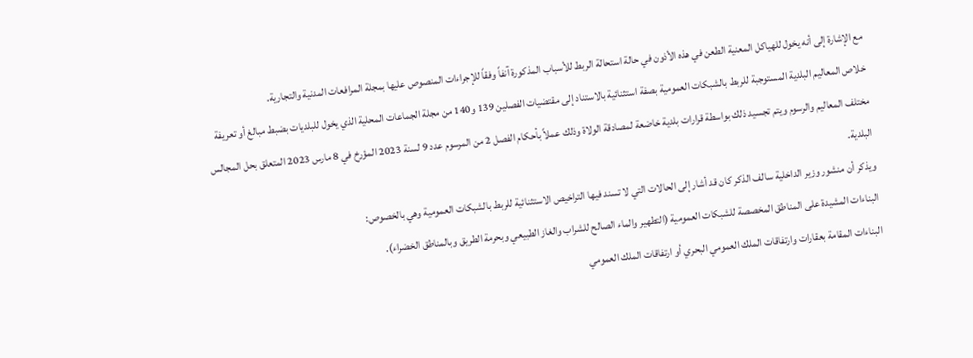مع الإشارة إلى أنه يخول للهياكل المعنية الطعن في هذه الأذون في حالة استحالة الربط للأسباب المذكورة آنفاً وفقاً للإجراءات المنصوص عليها بمجلة المرافعات المدنية والتجارية.
خلاص المعاليم البلدية المستوجبة للربط بالشبكات العمومية بصفة استثنائية بالاستناد إلى مقتضيات الفصلين 139 و140 من مجلة الجماعات المحلية الذي يخول للبلديات بضبط مبالغ أو تعريفة مختلف المعاليم والرسوم ويتم تجسيد ذلك بواسطة قرارات بلدية خاضعة لمصادقة الولاة وذلك عملاً بأحكام الفصل 2 من المرسوم عدد 9 لسنة 2023 المؤرخ في 8 مارس 2023 المتعلق بحل المجالس البلدية.
ويذكر أن منشور وزير الداخلية سالف الذكر كان قد أشار إلى الحالات التي لا تسند فيها التراخيص الاستثنائية للربط بالشبكات العمومية وهي بالخصوص:
البناءات المشيدة على المناطق المخصصة للشبكات العمومية (التطهير والماء الصالح للشراب والغاز الطبيعي وبحرمة الطريق وبالمناطق الخضراء).
البناءات المقامة بعقارات وارتفاقات الملك العمومي البحري أو ارتفاقات الملك العمومي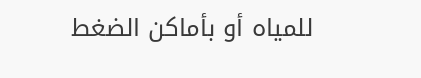للمياه أو بأماكن الضغط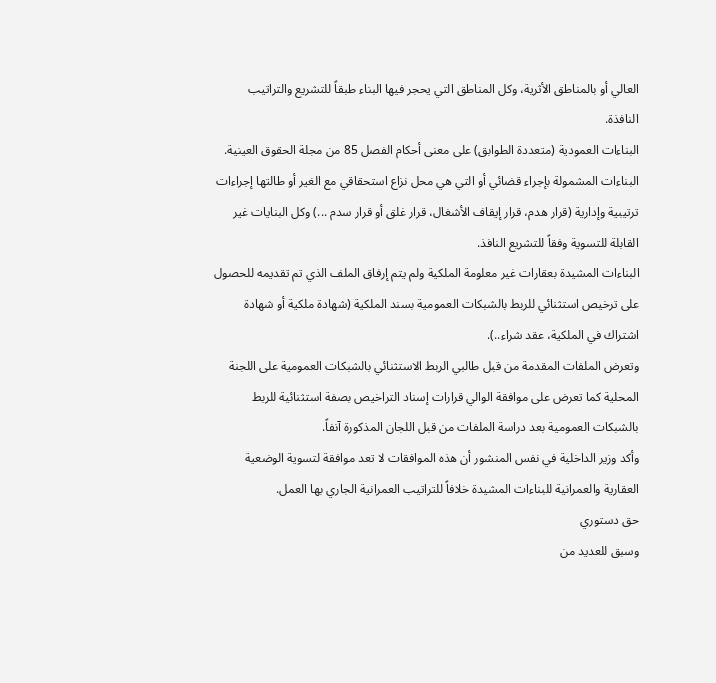العالي أو بالمناطق الأثرية، وكل المناطق التي يحجر فيها البناء طبقاً للتشريع والتراتيب النافذة.
البناءات العمودية (متعددة الطوابق) على معنى أحكام الفصل 85 من مجلة الحقوق العينية.
البناءات المشمولة بإجراء قضائي أو التي هي محل نزاع استحقاقي مع الغير أو طالتها إجراءات ترتيبية وإدارية (قرار هدم، قرار إيقاف الأشغال، قرار غلق أو قرار سدم ...) وكل البنايات غير القابلة للتسوية وفقاً للتشريع النافذ.
البناءات المشيدة بعقارات غير معلومة الملكية ولم يتم إرفاق الملف الذي تم تقديمه للحصول على ترخيص استثنائي للربط بالشبكات العمومية بسند الملكية (شهادة ملكية أو شهادة اشتراك في الملكية، عقد شراء..).
وتعرض الملفات المقدمة من قبل طالبي الربط الاستثنائي بالشبكات العمومية على اللجنة المحلية كما تعرض على موافقة الوالي قرارات إسناد التراخيص بصفة استثنائية للربط بالشبكات العمومية بعد دراسة الملفات من قبل اللجان المذكورة آنفاً.
وأكد وزير الداخلية في نفس المنشور أن هذه الموافقات لا تعد موافقة لتسوية الوضعية العقارية والعمرانية للبناءات المشيدة خلافاً للتراتيب العمرانية الجاري بها العمل.
حق دستوري
وسبق للعديد من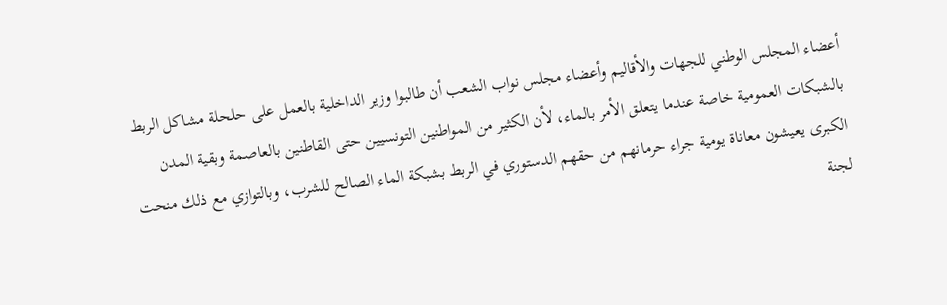أعضاء المجلس الوطني للجهات والأقاليم وأعضاء مجلس نواب الشعب أن طالبوا وزير الداخلية بالعمل على حلحلة مشاكل الربط بالشبكات العمومية خاصة عندما يتعلق الأمر بالماء، لأن الكثير من المواطنين التونسيين حتى القاطنين بالعاصمة وبقية المدن الكبرى يعيشون معاناة يومية جراء حرمانهم من حقهم الدستوري في الربط بشبكة الماء الصالح للشرب، وبالتوازي مع ذلك منحت لجنة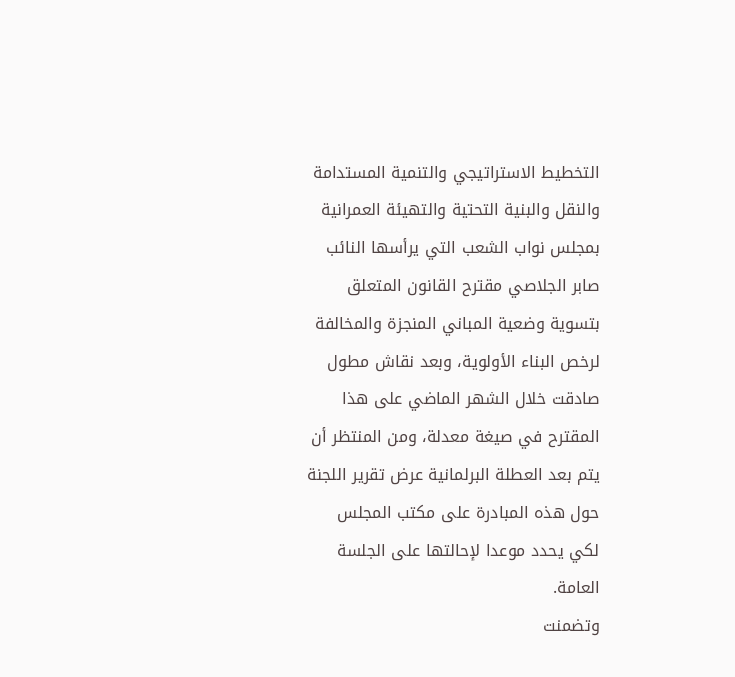التخطيط الاستراتيجي والتنمية المستدامة والنقل والبنية التحتية والتهيئة العمرانية بمجلس نواب الشعب التي يرأسها النائب صابر الجلاصي مقترح القانون المتعلق بتسوية وضعية المباني المنجزة والمخالفة لرخص البناء الأولوية، وبعد نقاش مطول صادقت خلال الشهر الماضي على هذا المقترح في صيغة معدلة، ومن المنتظر أن يتم بعد العطلة البرلمانية عرض تقرير اللجنة حول هذه المبادرة على مكتب المجلس لكي يحدد موعدا لإحالتها على الجلسة العامة.
وتضمنت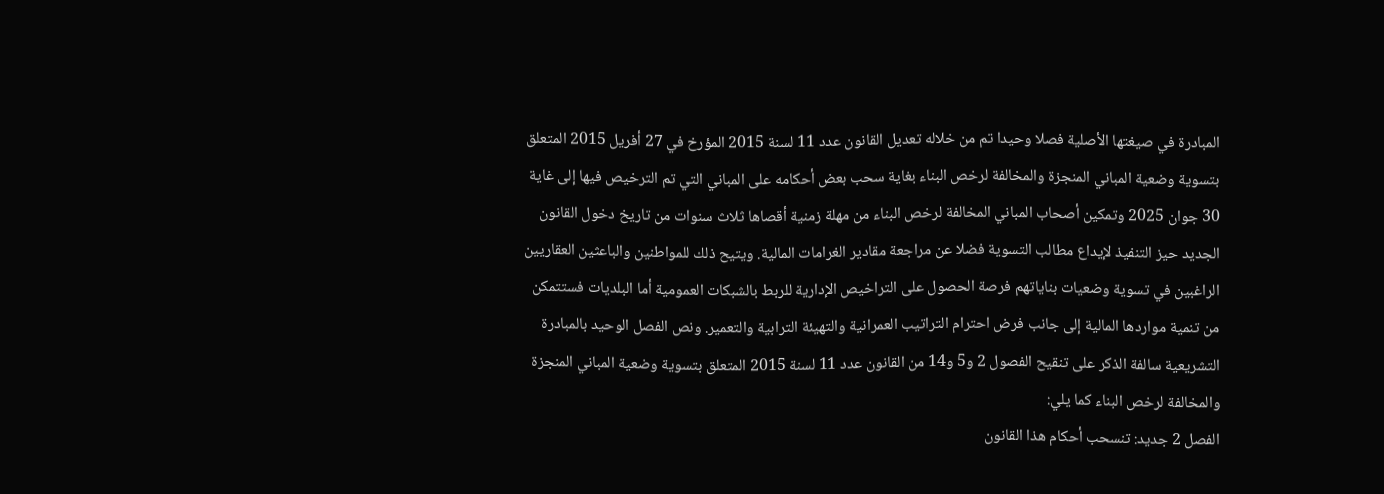المبادرة في صيغتها الأصلية فصلا وحيدا تم من خلاله تعديل القانون عدد 11 لسنة 2015 المؤرخ في 27 أفريل 2015 المتعلق بتسوية وضعية المباني المنجزة والمخالفة لرخص البناء بغاية سحب بعض أحكامه على المباني التي تم الترخيص فيها إلى غاية 30 جوان 2025 وتمكين أصحاب المباني المخالفة لرخص البناء من مهلة زمنية أقصاها ثلاث سنوات من تاريخ دخول القانون الجديد حيز التنفيذ لإيداع مطالب التسوية فضلا عن مراجعة مقادير الغرامات المالية. ويتيح ذلك للمواطنين والباعثين العقاريين الراغبين في تسوية وضعيات بناياتهم فرصة الحصول على التراخيص الإدارية للربط بالشبكات العمومية أما البلديات فستتمكن من تنمية مواردها المالية إلى جانب فرض احترام التراتيب العمرانية والتهيئة الترابية والتعمير. ونص الفصل الوحيد بالمبادرة التشريعية سالفة الذكر على تنقيح الفصول 2 و5 و14 من القانون عدد 11 لسنة 2015 المتعلق بتسوية وضعية المباني المنجزة والمخالفة لرخص البناء كما يلي:
الفصل 2 جديد: تنسحب أحكام هذا القانون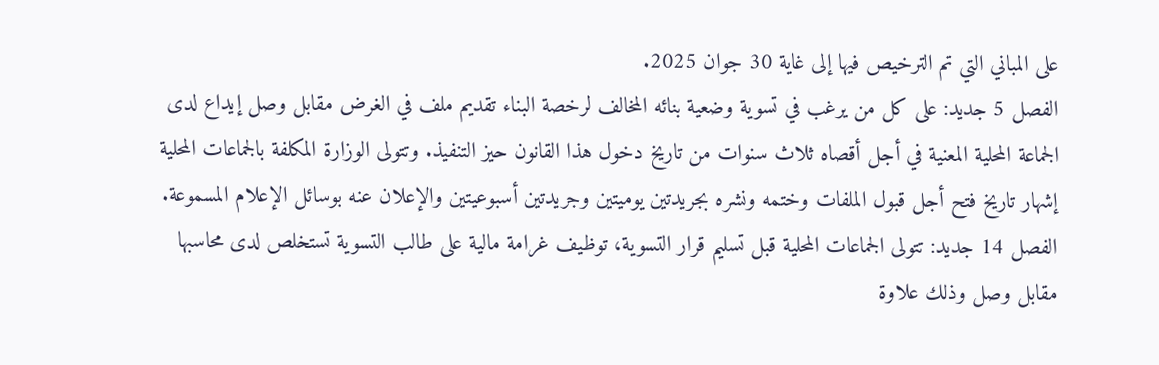على المباني التي تم الترخيص فيها إلى غاية 30 جوان 2025.
الفصل 5 جديد: على كل من يرغب في تسوية وضعية بنائه المخالف لرخصة البناء تقديم ملف في الغرض مقابل وصل إيداع لدى الجماعة المحلية المعنية في أجل أقصاه ثلاث سنوات من تاريخ دخول هذا القانون حيز التنفيذ. وتتولى الوزارة المكلفة بالجماعات المحلية إشهار تاريخ فتح أجل قبول الملفات وختمه ونشره بجريدتين يوميتين وجريدتين أسبوعيتين والإعلان عنه بوسائل الإعلام المسموعة.
الفصل 14 جديد: تتولى الجماعات المحلية قبل تسليم قرار التسوية، توظيف غرامة مالية على طالب التسوية تستخلص لدى محاسبها مقابل وصل وذلك علاوة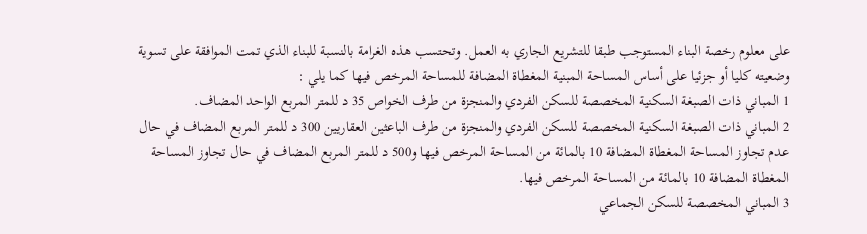على معلوم رخصة البناء المستوجب طبقا للتشريع الجاري به العمل. وتحتسب هذه الغرامة بالنسبة للبناء الذي تمت الموافقة على تسوية وضعيته كليا أو جزئيا على أساس المساحة المبنية المغطاة المضافة للمساحة المرخص فيها كما يلي :
1 المباني ذات الصبغة السكنية المخصصة للسكن الفردي والمنجزة من طرف الخواص 35 د للمتر المربع الواحد المضاف.
2 المباني ذات الصبغة السكنية المخصصة للسكن الفردي والمنجزة من طرف الباعثين العقاريين 300 د للمتر المربع المضاف في حال عدم تجاوز المساحة المغطاة المضافة 10 بالمائة من المساحة المرخص فيها و500 د للمتر المربع المضاف في حال تجاوز المساحة المغطاة المضافة 10 بالمائة من المساحة المرخص فيها.
3 المباني المخصصة للسكن الجماعي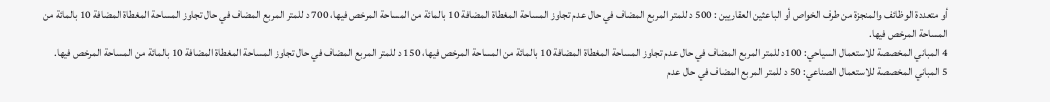أو متعددة الوظائف والمنجزة من طرف الخواص أو الباعثين العقاريين : 500 د للمتر المربع المضاف في حال عدم تجاوز المساحة المغطاة المضافة 10 بالمائة من المساحة المرخص فيها، 700 د للمتر المربع المضاف في حال تجاوز المساحة المغطاة المضافة 10 بالمائة من المساحة المرخص فيها.
4 المباني المخصصة للاستعمال السياحي: 100د للمتر المربع المضاف في حال عدم تجاوز المساحة المغطاة المضافة 10 بالمائة من المساحة المرخص فيها، 150 د للمتر المربع المضاف في حال تجاوز المساحة المغطاة المضافة 10 بالمائة من المساحة المرخص فيها.
5 المباني المخصصة للاستعمال الصناعي: 50 د للمتر المربع المضاف في حال عدم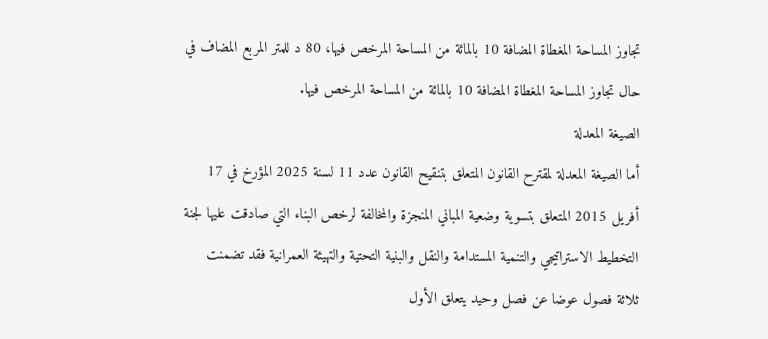تجاوز المساحة المغطاة المضافة 10 بالمائة من المساحة المرخص فيها، 80 د للمتر المربع المضاف في حال تجاوز المساحة المغطاة المضافة 10 بالمائة من المساحة المرخص فيها.
الصيغة المعدلة
أما الصيغة المعدلة لمقترح القانون المتعلق بتنقيح القانون عدد 11 لسنة 2025 المؤرخ في 17 أفريل 2015 المتعلق بتسوية وضعية المباني المنجزة والمخالفة لرخص البناء التي صادقت عليها لجنة التخطيط الاستراتيجي والتنمية المستدامة والنقل والبنية التحتية والتهيئة العمرانية فقد تضمنت ثلاثة فصول عوضا عن فصل وحيد يتعلق الأول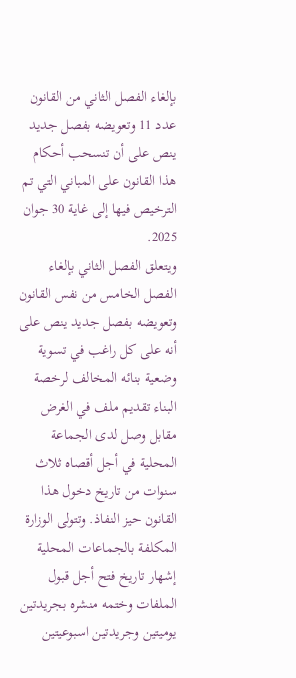بإلغاء الفصل الثاني من القانون عدد 11 وتعويضه بفصل جديد ينص على أن تنسحب أحكام هذا القانون على المباني التي تم الترخيص فيها إلى غاية 30 جوان 2025.
ويتعلق الفصل الثاني بإلغاء الفصل الخامس من نفس القانون وتعويضه بفصل جديد ينص على أنه على كل راغب في تسوية وضعية بنائه المخالف لرخصة البناء تقديم ملف في الغرض مقابل وصل لدى الجماعة المحلية في أجل أقصاه ثلاث سنوات من تاريخ دخول هذا القانون حيز النفاذ. وتتولى الوزارة المكلفة بالجماعات المحلية إشهار تاريخ فتح أجل قبول الملفات وختمه منشره بجريدتين يوميتين وجريدتين اسبوعيتين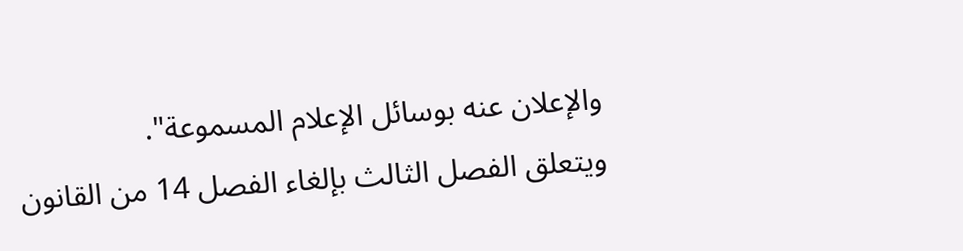والإعلان عنه بوسائل الإعلام المسموعة".
ويتعلق الفصل الثالث بإلغاء الفصل 14 من القانون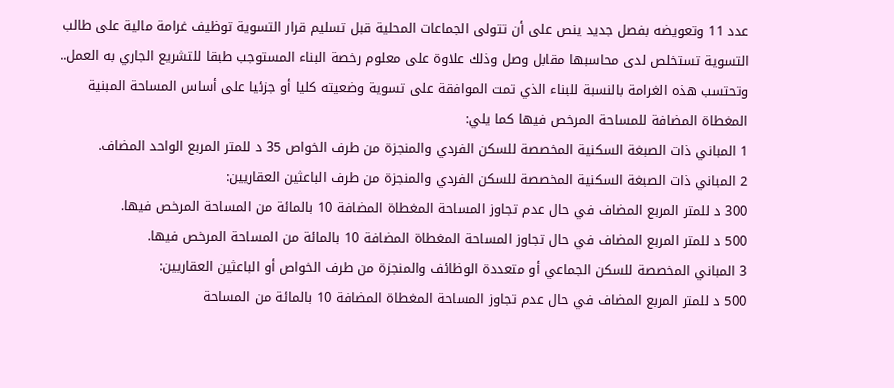عدد 11 وتعويضه بفصل جديد ينص على أن تتولى الجماعات المحلية قبل تسليم قرار التسوية توظيف غرامة مالية على طالب التسوية تستخلص لدى محاسبها مقابل وصل وذلك علاوة على معلوم رخصة البناء المستوجب طبقا للتشريع الجاري به العمل.. وتحتسب هذه الغرامة بالنسبة للبناء الذي تمت الموافقة على تسوية وضعيته كليا أو جزئيا على أساس المساحة المبنية المغطاة المضافة للمساحة المرخص فيها كما يلي:
1 المباني ذات الصبغة السكنية المخصصة للسكن الفردي والمنجزة من طرف الخواص 35 د للمتر المربع الواحد المضاف.
2 المباني ذات الصبغة السكنية المخصصة للسكن الفردي والمنجزة من طرف الباعثين العقاريين:
300 د للمتر المربع المضاف في حال عدم تجاوز المساحة المغطاة المضافة 10 بالمائة من المساحة المرخص فيها.
500 د للمتر المربع المضاف في حال تجاوز المساحة المغطاة المضافة 10 بالمائة من المساحة المرخص فيها.
3 المباني المخصصة للسكن الجماعي أو متعددة الوظائف والمنجزة من طرف الخواص أو الباعثين العقاريين:
500 د للمتر المربع المضاف في حال عدم تجاوز المساحة المغطاة المضافة 10 بالمائة من المساحة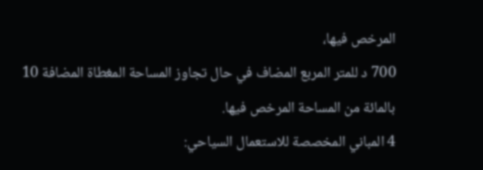المرخص فيها،
700 د للمتر المربع المضاف في حال تجاوز المساحة المغطاة المضافة 10 بالمائة من المساحة المرخص فيها.
4 المباني المخصصة للاستعمال السياحي: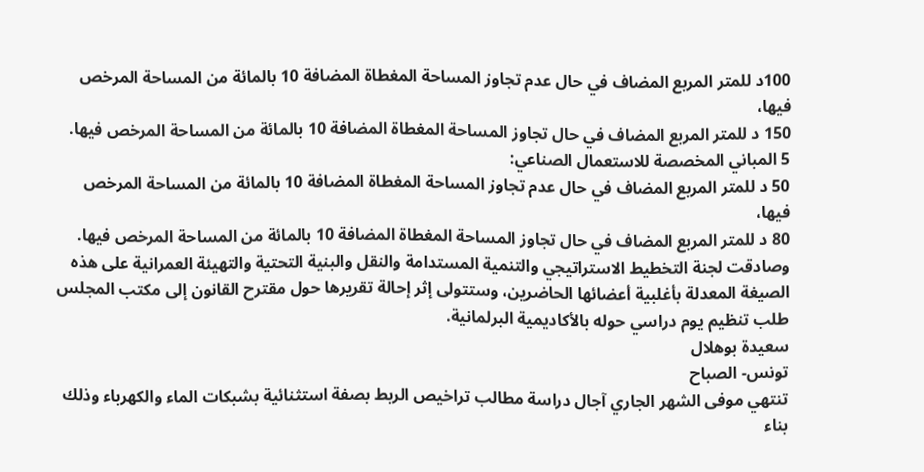100د للمتر المربع المضاف في حال عدم تجاوز المساحة المغطاة المضافة 10 بالمائة من المساحة المرخص فيها،
150 د للمتر المربع المضاف في حال تجاوز المساحة المغطاة المضافة 10 بالمائة من المساحة المرخص فيها.
5 المباني المخصصة للاستعمال الصناعي:
50 د للمتر المربع المضاف في حال عدم تجاوز المساحة المغطاة المضافة 10 بالمائة من المساحة المرخص فيها،
80 د للمتر المربع المضاف في حال تجاوز المساحة المغطاة المضافة 10 بالمائة من المساحة المرخص فيها.
وصادقت لجنة التخطيط الاستراتيجي والتنمية المستدامة والنقل والبنية التحتية والتهيئة العمرانية على هذه الصيغة المعدلة بأغلبية أعضائها الحاضرين، وستتولى إثر إحالة تقريرها حول مقترح القانون إلى مكتب المجلس طلب تنظيم يوم دراسي حوله بالأكاديمية البرلمانية.
سعيدة بوهلال
تونس- الصباح
تنتهي موفى الشهر الجاري آجال دراسة مطالب تراخيص الربط بصفة استثنائية بشبكات الماء والكهرباء وذلك بناء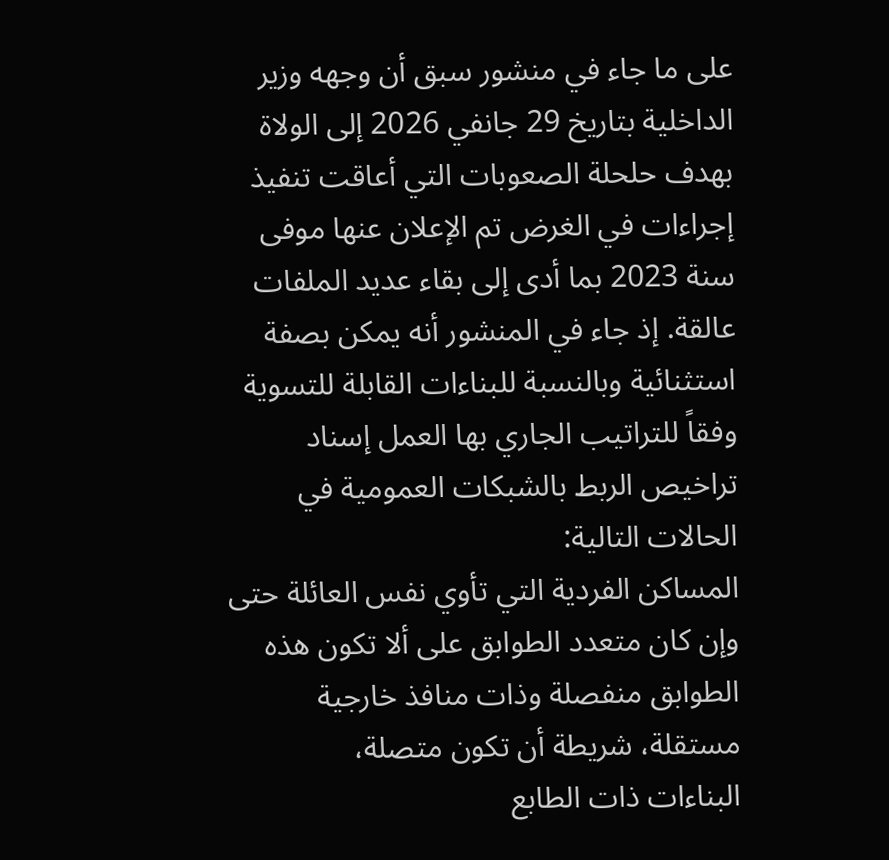على ما جاء في منشور سبق أن وجهه وزير الداخلية بتاريخ 29 جانفي 2026 إلى الولاة بهدف حلحلة الصعوبات التي أعاقت تنفيذ إجراءات في الغرض تم الإعلان عنها موفى سنة 2023 بما أدى إلى بقاء عديد الملفات عالقة. إذ جاء في المنشور أنه يمكن بصفة استثنائية وبالنسبة للبناءات القابلة للتسوية وفقاً للتراتيب الجاري بها العمل إسناد تراخيص الربط بالشبكات العمومية في الحالات التالية:
المساكن الفردية التي تأوي نفس العائلة حتى وإن كان متعدد الطوابق على ألا تكون هذه الطوابق منفصلة وذات منافذ خارجية مستقلة، شريطة أن تكون متصلة،
البناءات ذات الطابع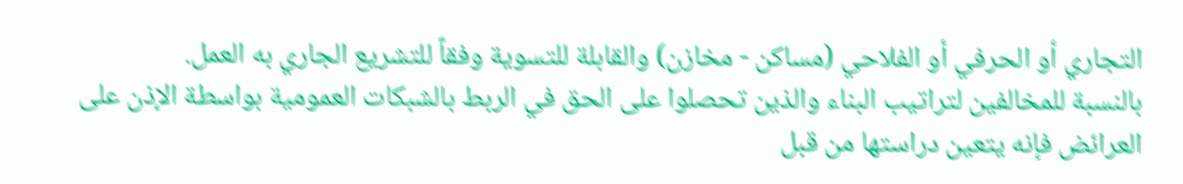التجاري أو الحرفي أو الفلاحي (مساكن - مخازن) والقابلة للتسوية وفقاً للتشريع الجاري به العمل.
بالنسبة للمخالفين لتراتيب البناء والذين تحصلوا على الحق في الربط بالشبكات العمومية بواسطة الإذن على العرائض فإنه يتعين دراستها من قبل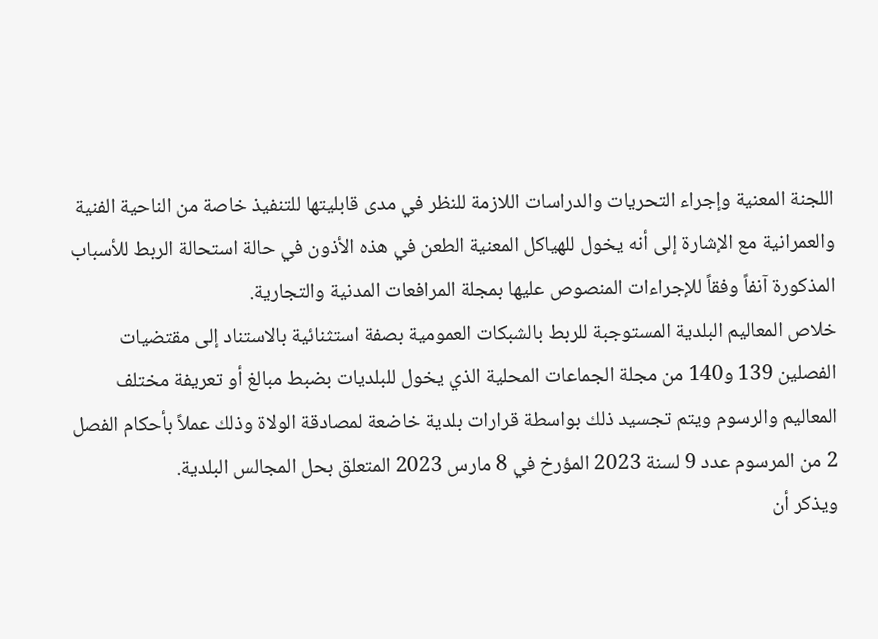اللجنة المعنية وإجراء التحريات والدراسات اللازمة للنظر في مدى قابليتها للتنفيذ خاصة من الناحية الفنية والعمرانية مع الإشارة إلى أنه يخول للهياكل المعنية الطعن في هذه الأذون في حالة استحالة الربط للأسباب المذكورة آنفاً وفقاً للإجراءات المنصوص عليها بمجلة المرافعات المدنية والتجارية.
خلاص المعاليم البلدية المستوجبة للربط بالشبكات العمومية بصفة استثنائية بالاستناد إلى مقتضيات الفصلين 139 و140 من مجلة الجماعات المحلية الذي يخول للبلديات بضبط مبالغ أو تعريفة مختلف المعاليم والرسوم ويتم تجسيد ذلك بواسطة قرارات بلدية خاضعة لمصادقة الولاة وذلك عملاً بأحكام الفصل 2 من المرسوم عدد 9 لسنة 2023 المؤرخ في 8 مارس 2023 المتعلق بحل المجالس البلدية.
ويذكر أن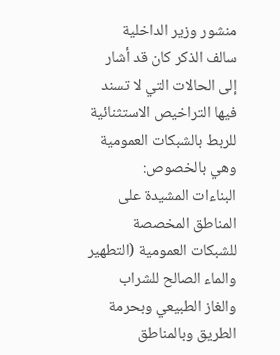منشور وزير الداخلية سالف الذكر كان قد أشار إلى الحالات التي لا تسند فيها التراخيص الاستثنائية للربط بالشبكات العمومية وهي بالخصوص:
البناءات المشيدة على المناطق المخصصة للشبكات العمومية (التطهير والماء الصالح للشراب والغاز الطبيعي وبحرمة الطريق وبالمناطق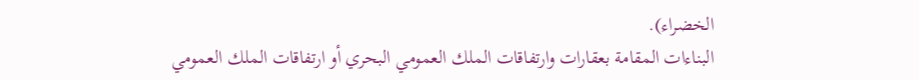الخضراء).
البناءات المقامة بعقارات وارتفاقات الملك العمومي البحري أو ارتفاقات الملك العمومي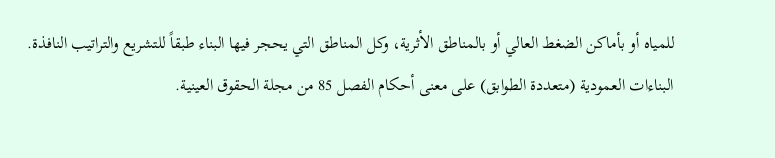للمياه أو بأماكن الضغط العالي أو بالمناطق الأثرية، وكل المناطق التي يحجر فيها البناء طبقاً للتشريع والتراتيب النافذة.
البناءات العمودية (متعددة الطوابق) على معنى أحكام الفصل 85 من مجلة الحقوق العينية.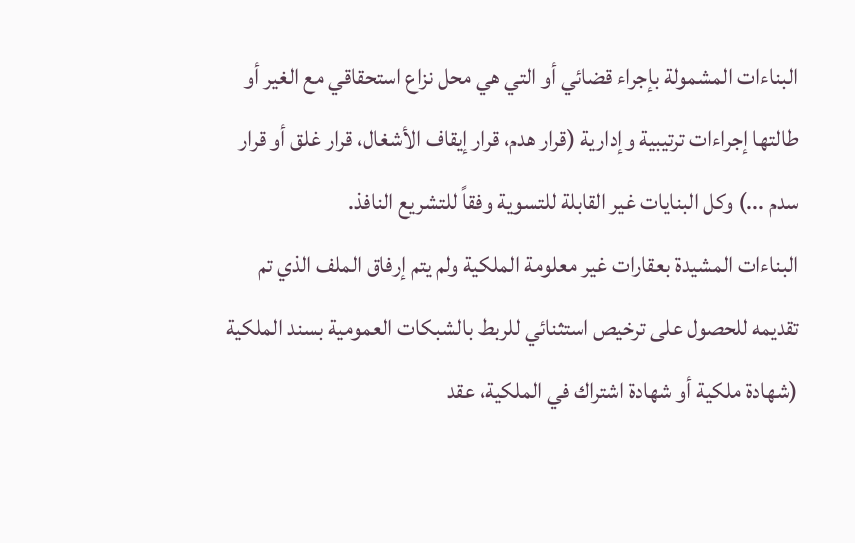البناءات المشمولة بإجراء قضائي أو التي هي محل نزاع استحقاقي مع الغير أو طالتها إجراءات ترتيبية وإدارية (قرار هدم، قرار إيقاف الأشغال، قرار غلق أو قرار سدم ...) وكل البنايات غير القابلة للتسوية وفقاً للتشريع النافذ.
البناءات المشيدة بعقارات غير معلومة الملكية ولم يتم إرفاق الملف الذي تم تقديمه للحصول على ترخيص استثنائي للربط بالشبكات العمومية بسند الملكية (شهادة ملكية أو شهادة اشتراك في الملكية، عقد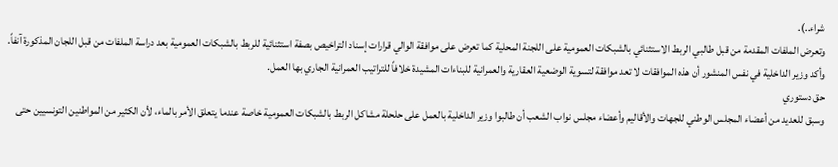شراء..).
وتعرض الملفات المقدمة من قبل طالبي الربط الاستثنائي بالشبكات العمومية على اللجنة المحلية كما تعرض على موافقة الوالي قرارات إسناد التراخيص بصفة استثنائية للربط بالشبكات العمومية بعد دراسة الملفات من قبل اللجان المذكورة آنفاً.
وأكد وزير الداخلية في نفس المنشور أن هذه الموافقات لا تعد موافقة لتسوية الوضعية العقارية والعمرانية للبناءات المشيدة خلافاً للتراتيب العمرانية الجاري بها العمل.
حق دستوري
وسبق للعديد من أعضاء المجلس الوطني للجهات والأقاليم وأعضاء مجلس نواب الشعب أن طالبوا وزير الداخلية بالعمل على حلحلة مشاكل الربط بالشبكات العمومية خاصة عندما يتعلق الأمر بالماء، لأن الكثير من المواطنين التونسيين حتى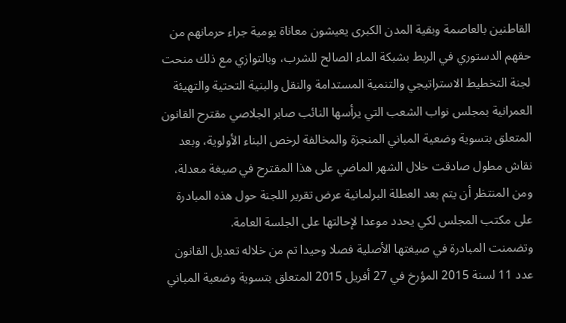القاطنين بالعاصمة وبقية المدن الكبرى يعيشون معاناة يومية جراء حرمانهم من حقهم الدستوري في الربط بشبكة الماء الصالح للشرب، وبالتوازي مع ذلك منحت لجنة التخطيط الاستراتيجي والتنمية المستدامة والنقل والبنية التحتية والتهيئة العمرانية بمجلس نواب الشعب التي يرأسها النائب صابر الجلاصي مقترح القانون المتعلق بتسوية وضعية المباني المنجزة والمخالفة لرخص البناء الأولوية، وبعد نقاش مطول صادقت خلال الشهر الماضي على هذا المقترح في صيغة معدلة، ومن المنتظر أن يتم بعد العطلة البرلمانية عرض تقرير اللجنة حول هذه المبادرة على مكتب المجلس لكي يحدد موعدا لإحالتها على الجلسة العامة.
وتضمنت المبادرة في صيغتها الأصلية فصلا وحيدا تم من خلاله تعديل القانون عدد 11 لسنة 2015 المؤرخ في 27 أفريل 2015 المتعلق بتسوية وضعية المباني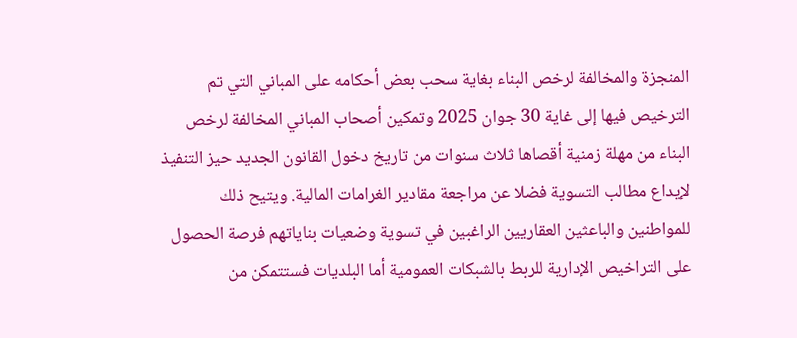المنجزة والمخالفة لرخص البناء بغاية سحب بعض أحكامه على المباني التي تم الترخيص فيها إلى غاية 30 جوان 2025 وتمكين أصحاب المباني المخالفة لرخص البناء من مهلة زمنية أقصاها ثلاث سنوات من تاريخ دخول القانون الجديد حيز التنفيذ لإيداع مطالب التسوية فضلا عن مراجعة مقادير الغرامات المالية. ويتيح ذلك للمواطنين والباعثين العقاريين الراغبين في تسوية وضعيات بناياتهم فرصة الحصول على التراخيص الإدارية للربط بالشبكات العمومية أما البلديات فستتمكن من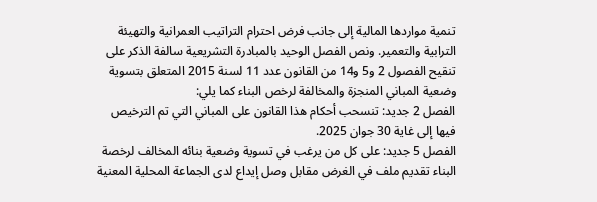تنمية مواردها المالية إلى جانب فرض احترام التراتيب العمرانية والتهيئة الترابية والتعمير. ونص الفصل الوحيد بالمبادرة التشريعية سالفة الذكر على تنقيح الفصول 2 و5 و14 من القانون عدد 11 لسنة 2015 المتعلق بتسوية وضعية المباني المنجزة والمخالفة لرخص البناء كما يلي:
الفصل 2 جديد: تنسحب أحكام هذا القانون على المباني التي تم الترخيص فيها إلى غاية 30 جوان 2025.
الفصل 5 جديد: على كل من يرغب في تسوية وضعية بنائه المخالف لرخصة البناء تقديم ملف في الغرض مقابل وصل إيداع لدى الجماعة المحلية المعنية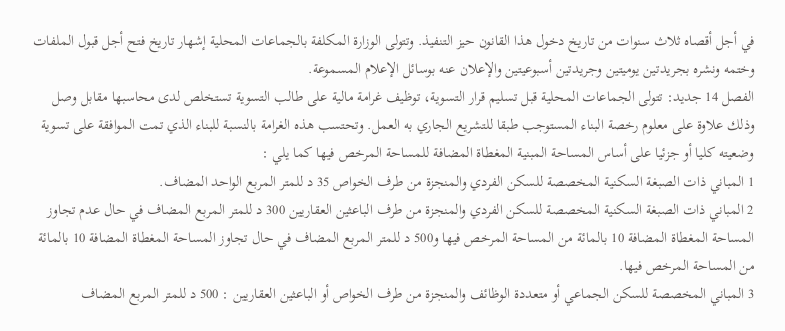في أجل أقصاه ثلاث سنوات من تاريخ دخول هذا القانون حيز التنفيذ. وتتولى الوزارة المكلفة بالجماعات المحلية إشهار تاريخ فتح أجل قبول الملفات وختمه ونشره بجريدتين يوميتين وجريدتين أسبوعيتين والإعلان عنه بوسائل الإعلام المسموعة.
الفصل 14 جديد: تتولى الجماعات المحلية قبل تسليم قرار التسوية، توظيف غرامة مالية على طالب التسوية تستخلص لدى محاسبها مقابل وصل وذلك علاوة على معلوم رخصة البناء المستوجب طبقا للتشريع الجاري به العمل. وتحتسب هذه الغرامة بالنسبة للبناء الذي تمت الموافقة على تسوية وضعيته كليا أو جزئيا على أساس المساحة المبنية المغطاة المضافة للمساحة المرخص فيها كما يلي :
1 المباني ذات الصبغة السكنية المخصصة للسكن الفردي والمنجزة من طرف الخواص 35 د للمتر المربع الواحد المضاف.
2 المباني ذات الصبغة السكنية المخصصة للسكن الفردي والمنجزة من طرف الباعثين العقاريين 300 د للمتر المربع المضاف في حال عدم تجاوز المساحة المغطاة المضافة 10 بالمائة من المساحة المرخص فيها و500 د للمتر المربع المضاف في حال تجاوز المساحة المغطاة المضافة 10 بالمائة من المساحة المرخص فيها.
3 المباني المخصصة للسكن الجماعي أو متعددة الوظائف والمنجزة من طرف الخواص أو الباعثين العقاريين : 500 د للمتر المربع المضاف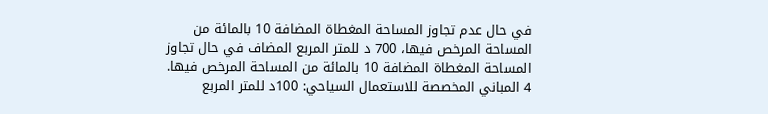في حال عدم تجاوز المساحة المغطاة المضافة 10 بالمائة من المساحة المرخص فيها، 700 د للمتر المربع المضاف في حال تجاوز المساحة المغطاة المضافة 10 بالمائة من المساحة المرخص فيها.
4 المباني المخصصة للاستعمال السياحي: 100د للمتر المربع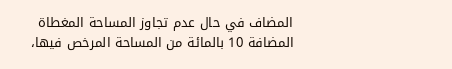المضاف في حال عدم تجاوز المساحة المغطاة المضافة 10 بالمائة من المساحة المرخص فيها،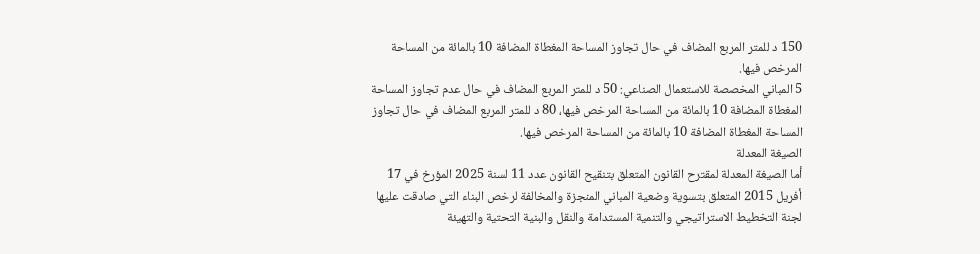150 د للمتر المربع المضاف في حال تجاوز المساحة المغطاة المضافة 10 بالمائة من المساحة المرخص فيها.
5 المباني المخصصة للاستعمال الصناعي: 50 د للمتر المربع المضاف في حال عدم تجاوز المساحة المغطاة المضافة 10 بالمائة من المساحة المرخص فيها، 80 د للمتر المربع المضاف في حال تجاوز المساحة المغطاة المضافة 10 بالمائة من المساحة المرخص فيها.
الصيغة المعدلة
أما الصيغة المعدلة لمقترح القانون المتعلق بتنقيح القانون عدد 11 لسنة 2025 المؤرخ في 17 أفريل 2015 المتعلق بتسوية وضعية المباني المنجزة والمخالفة لرخص البناء التي صادقت عليها لجنة التخطيط الاستراتيجي والتنمية المستدامة والنقل والبنية التحتية والتهيئة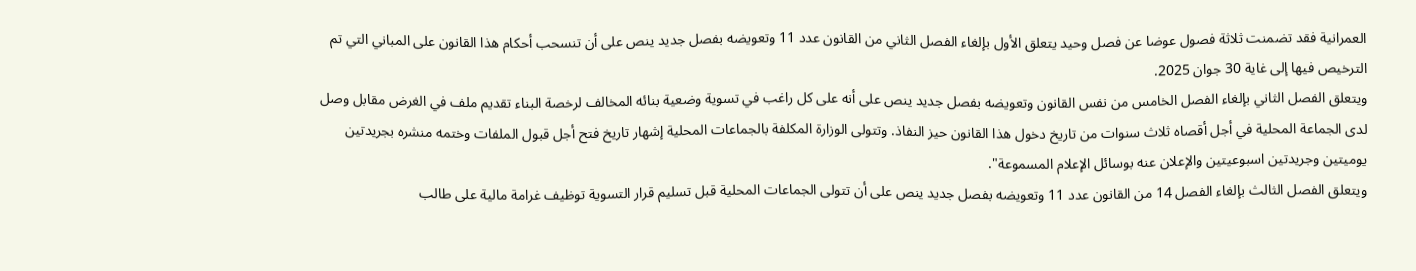العمرانية فقد تضمنت ثلاثة فصول عوضا عن فصل وحيد يتعلق الأول بإلغاء الفصل الثاني من القانون عدد 11 وتعويضه بفصل جديد ينص على أن تنسحب أحكام هذا القانون على المباني التي تم الترخيص فيها إلى غاية 30 جوان 2025.
ويتعلق الفصل الثاني بإلغاء الفصل الخامس من نفس القانون وتعويضه بفصل جديد ينص على أنه على كل راغب في تسوية وضعية بنائه المخالف لرخصة البناء تقديم ملف في الغرض مقابل وصل لدى الجماعة المحلية في أجل أقصاه ثلاث سنوات من تاريخ دخول هذا القانون حيز النفاذ. وتتولى الوزارة المكلفة بالجماعات المحلية إشهار تاريخ فتح أجل قبول الملفات وختمه منشره بجريدتين يوميتين وجريدتين اسبوعيتين والإعلان عنه بوسائل الإعلام المسموعة".
ويتعلق الفصل الثالث بإلغاء الفصل 14 من القانون عدد 11 وتعويضه بفصل جديد ينص على أن تتولى الجماعات المحلية قبل تسليم قرار التسوية توظيف غرامة مالية على طالب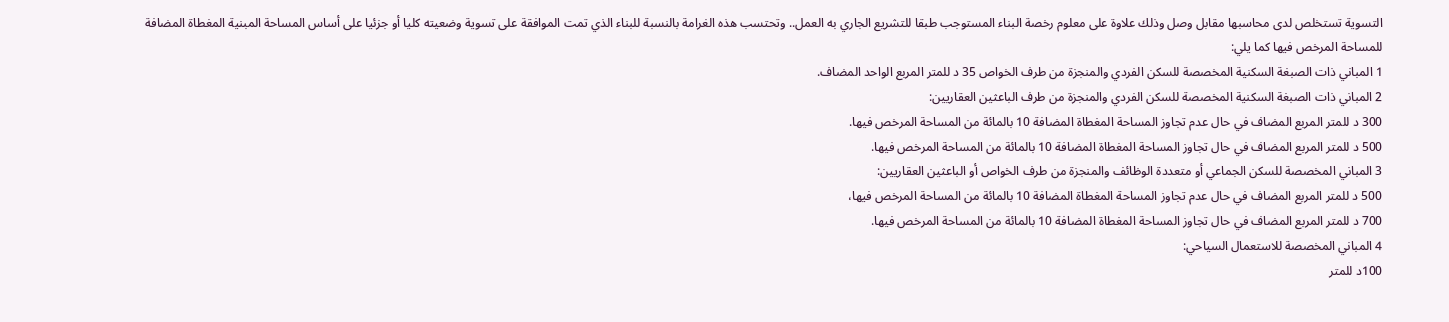التسوية تستخلص لدى محاسبها مقابل وصل وذلك علاوة على معلوم رخصة البناء المستوجب طبقا للتشريع الجاري به العمل.. وتحتسب هذه الغرامة بالنسبة للبناء الذي تمت الموافقة على تسوية وضعيته كليا أو جزئيا على أساس المساحة المبنية المغطاة المضافة للمساحة المرخص فيها كما يلي:
1 المباني ذات الصبغة السكنية المخصصة للسكن الفردي والمنجزة من طرف الخواص 35 د للمتر المربع الواحد المضاف.
2 المباني ذات الصبغة السكنية المخصصة للسكن الفردي والمنجزة من طرف الباعثين العقاريين:
300 د للمتر المربع المضاف في حال عدم تجاوز المساحة المغطاة المضافة 10 بالمائة من المساحة المرخص فيها.
500 د للمتر المربع المضاف في حال تجاوز المساحة المغطاة المضافة 10 بالمائة من المساحة المرخص فيها.
3 المباني المخصصة للسكن الجماعي أو متعددة الوظائف والمنجزة من طرف الخواص أو الباعثين العقاريين:
500 د للمتر المربع المضاف في حال عدم تجاوز المساحة المغطاة المضافة 10 بالمائة من المساحة المرخص فيها،
700 د للمتر المربع المضاف في حال تجاوز المساحة المغطاة المضافة 10 بالمائة من المساحة المرخص فيها.
4 المباني المخصصة للاستعمال السياحي:
100د للمتر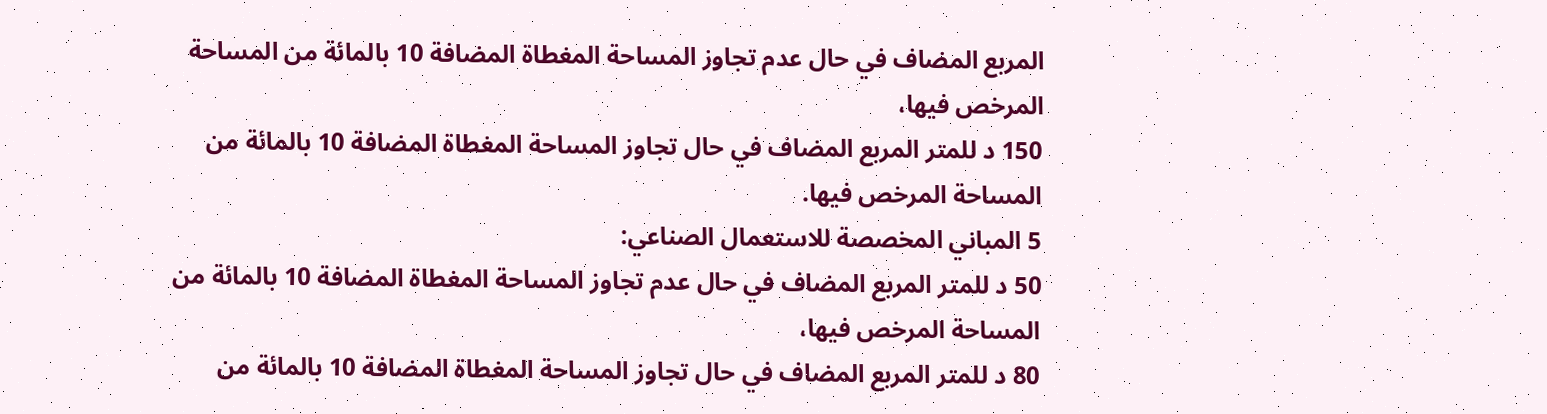المربع المضاف في حال عدم تجاوز المساحة المغطاة المضافة 10 بالمائة من المساحة المرخص فيها،
150 د للمتر المربع المضاف في حال تجاوز المساحة المغطاة المضافة 10 بالمائة من المساحة المرخص فيها.
5 المباني المخصصة للاستعمال الصناعي:
50 د للمتر المربع المضاف في حال عدم تجاوز المساحة المغطاة المضافة 10 بالمائة من المساحة المرخص فيها،
80 د للمتر المربع المضاف في حال تجاوز المساحة المغطاة المضافة 10 بالمائة من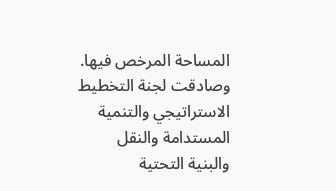المساحة المرخص فيها.
وصادقت لجنة التخطيط الاستراتيجي والتنمية المستدامة والنقل والبنية التحتية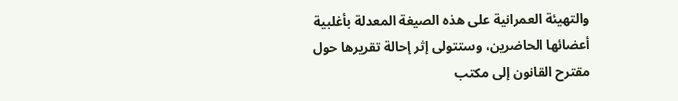والتهيئة العمرانية على هذه الصيغة المعدلة بأغلبية أعضائها الحاضرين، وستتولى إثر إحالة تقريرها حول مقترح القانون إلى مكتب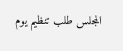المجلس طلب تنظيم يوم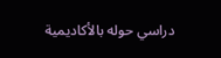دراسي حوله بالأكاديمية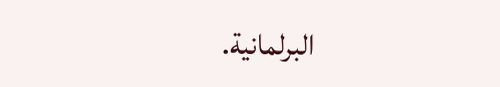البرلمانية.